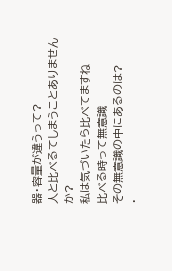器・容量が違うって?
人と比べるてしまうことありませんか?
私は気づいたら比べてますね
比べる時って無意識
その無意識の中にあるのは?
・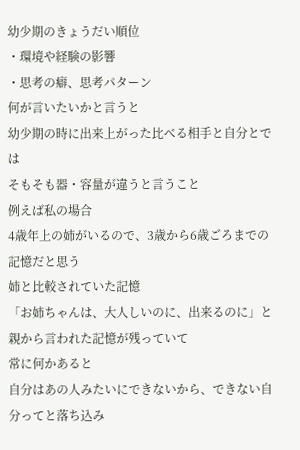幼少期のきょうだい順位
・環境や経験の影響
・思考の癖、思考パターン
何が言いたいかと言うと
幼少期の時に出来上がった比べる相手と自分とでは
そもそも器・容量が違うと言うこと
例えば私の場合
4歳年上の姉がいるので、3歳から6歳ごろまでの記憶だと思う
姉と比較されていた記憶
「お姉ちゃんは、大人しいのに、出来るのに」と
親から言われた記憶が残っていて
常に何かあると
自分はあの人みたいにできないから、できない自分ってと落ち込み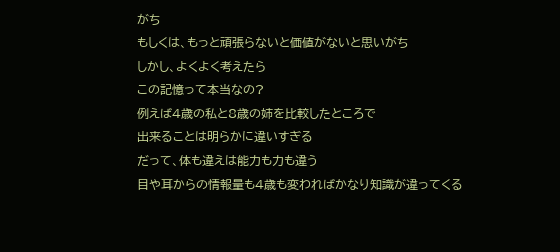がち
もしくは、もっと頑張らないと価値がないと思いがち
しかし、よくよく考えたら
この記憶って本当なの?
例えば4歳の私と8歳の姉を比較したところで
出来ることは明らかに違いすぎる
だって、体も違えは能力も力も違う
目や耳からの情報量も4歳も変わればかなり知識が違ってくる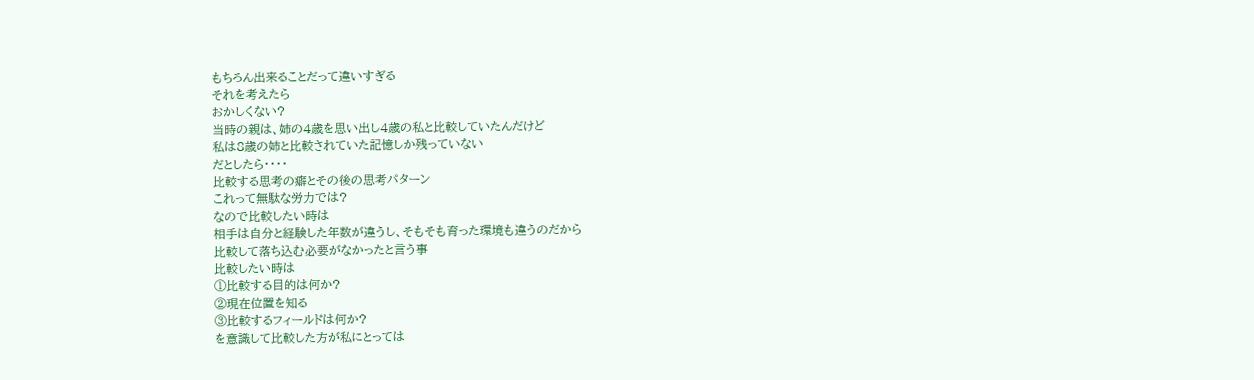もちろん出来ることだって違いすぎる
それを考えたら
おかしくない?
当時の親は、姉の4歳を思い出し4歳の私と比較していたんだけど
私は8歳の姉と比較されていた記憶しか残っていない
だとしたら・・・・
比較する思考の癖とその後の思考パターン
これって無駄な労力では?
なので比較したい時は
相手は自分と経験した年数が違うし、そもそも育った環境も違うのだから
比較して落ち込む必要がなかったと言う事
比較したい時は
①比較する目的は何か?
②現在位置を知る
③比較するフィールドは何か?
を意識して比較した方が私にとっては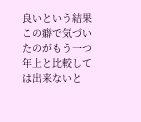良いという結果
この癖で気づいたのがもう一つ
年上と比較しては出来ないと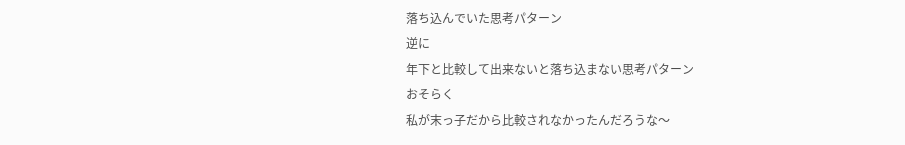落ち込んでいた思考パターン
逆に
年下と比較して出来ないと落ち込まない思考パターン
おそらく
私が末っ子だから比較されなかったんだろうな〜